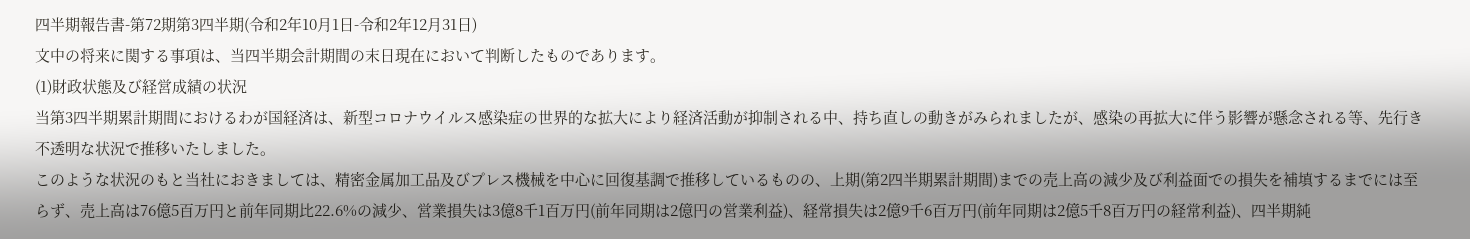四半期報告書-第72期第3四半期(令和2年10月1日-令和2年12月31日)
文中の将来に関する事項は、当四半期会計期間の末日現在において判断したものであります。
(1)財政状態及び経営成績の状況
当第3四半期累計期間におけるわが国経済は、新型コロナウイルス感染症の世界的な拡大により経済活動が抑制される中、持ち直しの動きがみられましたが、感染の再拡大に伴う影響が懸念される等、先行き不透明な状況で推移いたしました。
このような状況のもと当社におきましては、精密金属加工品及びプレス機械を中心に回復基調で推移しているものの、上期(第2四半期累計期間)までの売上高の減少及び利益面での損失を補填するまでには至らず、売上高は76億5百万円と前年同期比22.6%の減少、営業損失は3億8千1百万円(前年同期は2億円の営業利益)、経常損失は2億9千6百万円(前年同期は2億5千8百万円の経常利益)、四半期純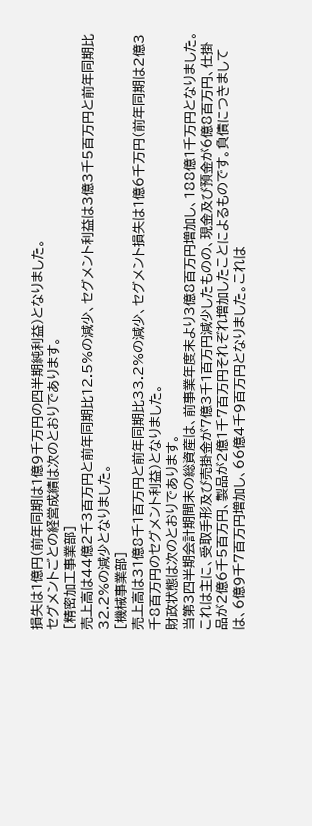損失は1億円(前年同期は1億9千万円の四半期純利益)となりました。
セグメントごとの経営成績は次のとおりであります。
[精密加工事業部]
売上高は44億2千3百万円と前年同期比12.5%の減少、セグメント利益は3億3千5百万円と前年同期比32.2%の減少となりました。
[機械事業部]
売上高は31億8千1百万円と前年同期比33.2%の減少、セグメント損失は1億6千万円(前年同期は2億3千8百万円のセグメント利益)となりました。
財政状態は次のとおりであります。
当第3四半期会計期間末の総資産は、前事業年度末より3億8百万円増加し、188億1千万円となりました。これは主に、受取手形及び売掛金が7億3千1百万円減少したものの、現金及び預金が6億8百万円、仕掛品が2億6千5百万円、製品が2億1千7百万円それぞれ増加したことによるものです。負債につきましては、6億9千7百万円増加し、66億4千9百万円となりました。これは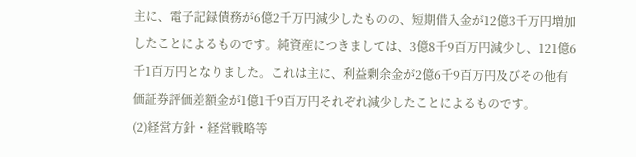主に、電子記録債務が6億2千万円減少したものの、短期借入金が12億3千万円増加したことによるものです。純資産につきましては、3億8千9百万円減少し、121億6千1百万円となりました。これは主に、利益剰余金が2億6千9百万円及びその他有価証券評価差額金が1億1千9百万円それぞれ減少したことによるものです。
(2)経営方針・経営戦略等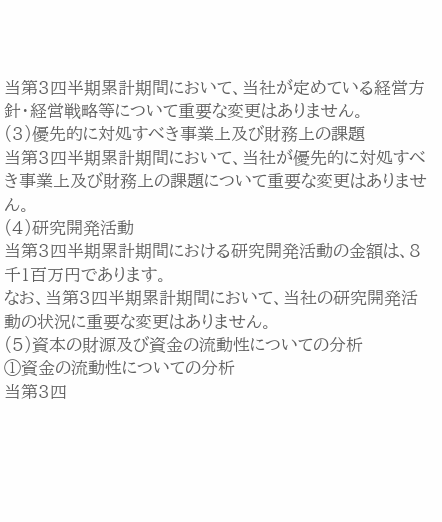当第3四半期累計期間において、当社が定めている経営方針・経営戦略等について重要な変更はありません。
(3)優先的に対処すべき事業上及び財務上の課題
当第3四半期累計期間において、当社が優先的に対処すべき事業上及び財務上の課題について重要な変更はありません。
(4)研究開発活動
当第3四半期累計期間における研究開発活動の金額は、8千1百万円であります。
なお、当第3四半期累計期間において、当社の研究開発活動の状況に重要な変更はありません。
(5)資本の財源及び資金の流動性についての分析
①資金の流動性についての分析
当第3四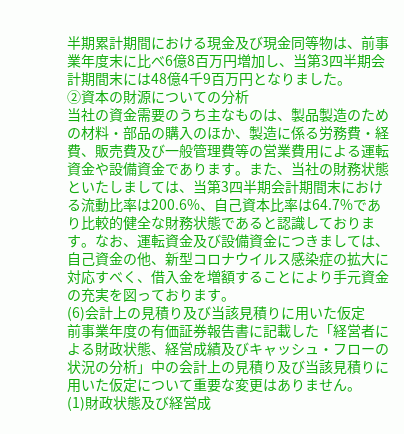半期累計期間における現金及び現金同等物は、前事業年度末に比べ6億8百万円増加し、当第3四半期会計期間末には48億4千9百万円となりました。
②資本の財源についての分析
当社の資金需要のうち主なものは、製品製造のための材料・部品の購入のほか、製造に係る労務費・経費、販売費及び一般管理費等の営業費用による運転資金や設備資金であります。また、当社の財務状態といたしましては、当第3四半期会計期間末における流動比率は200.6%、自己資本比率は64.7%であり比較的健全な財務状態であると認識しております。なお、運転資金及び設備資金につきましては、自己資金の他、新型コロナウイルス感染症の拡大に対応すべく、借入金を増額することにより手元資金の充実を図っております。
(6)会計上の見積り及び当該見積りに用いた仮定
前事業年度の有価証券報告書に記載した「経営者による財政状態、経営成績及びキャッシュ・フローの状況の分析」中の会計上の見積り及び当該見積りに用いた仮定について重要な変更はありません。
(1)財政状態及び経営成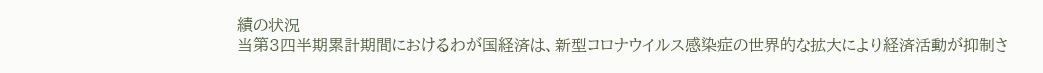績の状況
当第3四半期累計期間におけるわが国経済は、新型コロナウイルス感染症の世界的な拡大により経済活動が抑制さ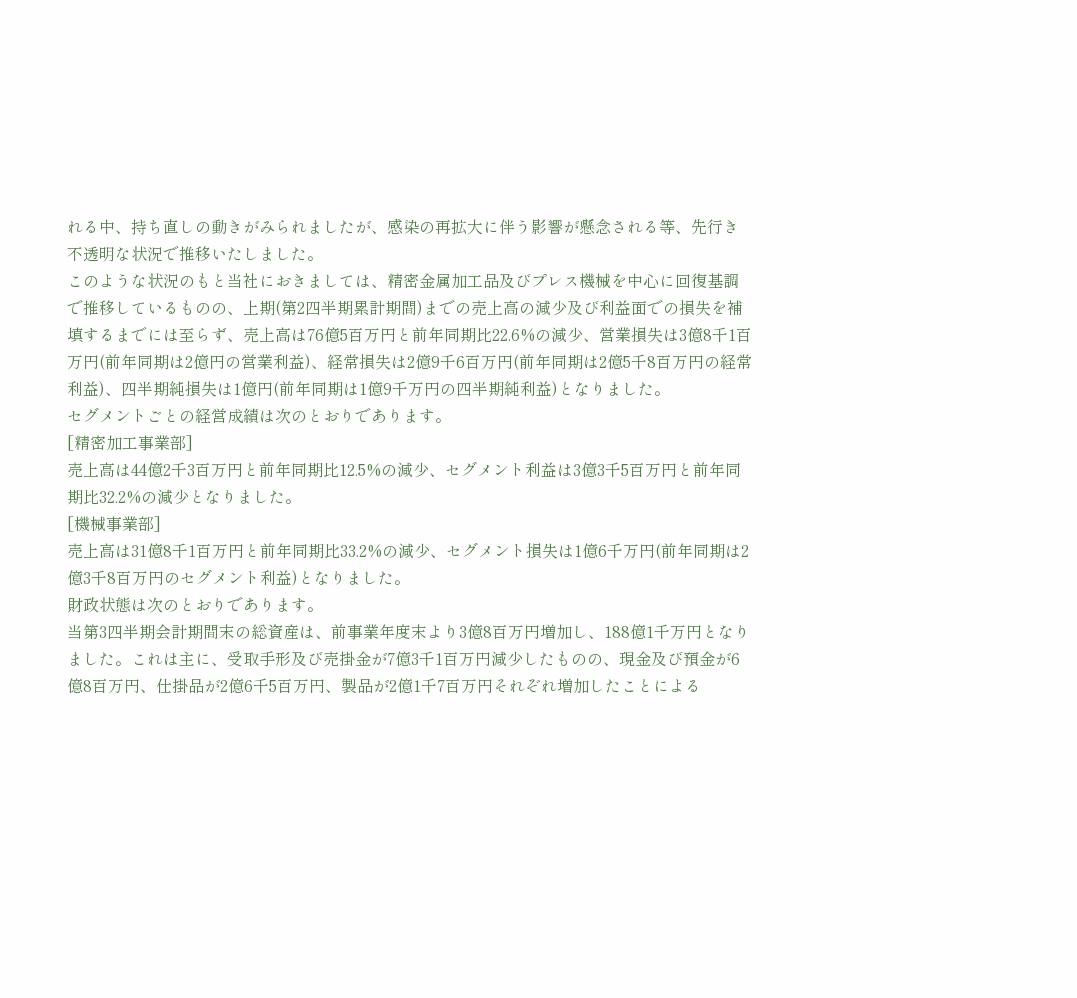れる中、持ち直しの動きがみられましたが、感染の再拡大に伴う影響が懸念される等、先行き不透明な状況で推移いたしました。
このような状況のもと当社におきましては、精密金属加工品及びプレス機械を中心に回復基調で推移しているものの、上期(第2四半期累計期間)までの売上高の減少及び利益面での損失を補填するまでには至らず、売上高は76億5百万円と前年同期比22.6%の減少、営業損失は3億8千1百万円(前年同期は2億円の営業利益)、経常損失は2億9千6百万円(前年同期は2億5千8百万円の経常利益)、四半期純損失は1億円(前年同期は1億9千万円の四半期純利益)となりました。
セグメントごとの経営成績は次のとおりであります。
[精密加工事業部]
売上高は44億2千3百万円と前年同期比12.5%の減少、セグメント利益は3億3千5百万円と前年同期比32.2%の減少となりました。
[機械事業部]
売上高は31億8千1百万円と前年同期比33.2%の減少、セグメント損失は1億6千万円(前年同期は2億3千8百万円のセグメント利益)となりました。
財政状態は次のとおりであります。
当第3四半期会計期間末の総資産は、前事業年度末より3億8百万円増加し、188億1千万円となりました。これは主に、受取手形及び売掛金が7億3千1百万円減少したものの、現金及び預金が6億8百万円、仕掛品が2億6千5百万円、製品が2億1千7百万円それぞれ増加したことによる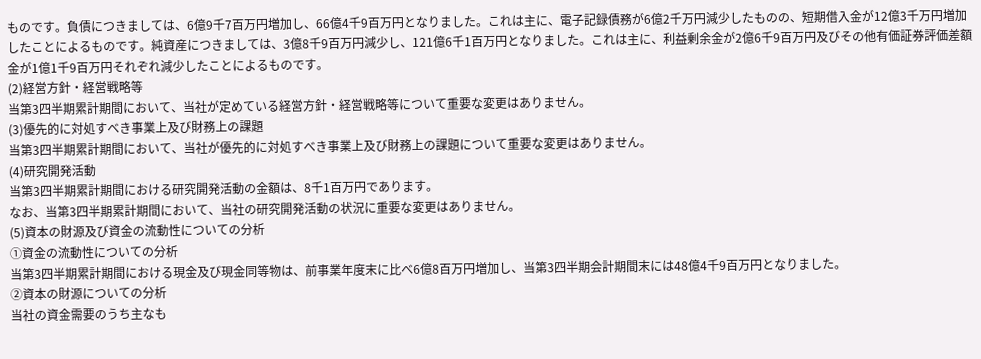ものです。負債につきましては、6億9千7百万円増加し、66億4千9百万円となりました。これは主に、電子記録債務が6億2千万円減少したものの、短期借入金が12億3千万円増加したことによるものです。純資産につきましては、3億8千9百万円減少し、121億6千1百万円となりました。これは主に、利益剰余金が2億6千9百万円及びその他有価証券評価差額金が1億1千9百万円それぞれ減少したことによるものです。
(2)経営方針・経営戦略等
当第3四半期累計期間において、当社が定めている経営方針・経営戦略等について重要な変更はありません。
(3)優先的に対処すべき事業上及び財務上の課題
当第3四半期累計期間において、当社が優先的に対処すべき事業上及び財務上の課題について重要な変更はありません。
(4)研究開発活動
当第3四半期累計期間における研究開発活動の金額は、8千1百万円であります。
なお、当第3四半期累計期間において、当社の研究開発活動の状況に重要な変更はありません。
(5)資本の財源及び資金の流動性についての分析
①資金の流動性についての分析
当第3四半期累計期間における現金及び現金同等物は、前事業年度末に比べ6億8百万円増加し、当第3四半期会計期間末には48億4千9百万円となりました。
②資本の財源についての分析
当社の資金需要のうち主なも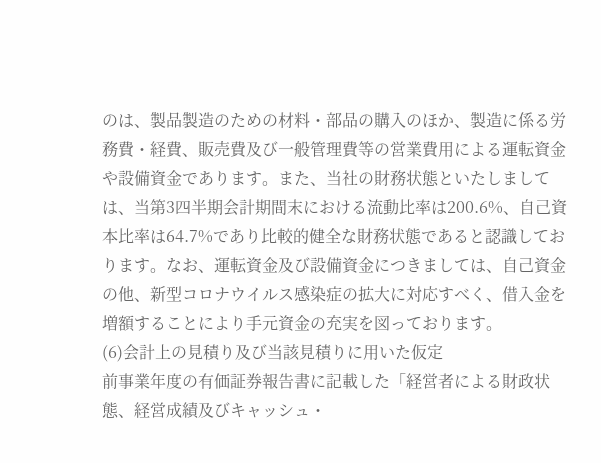のは、製品製造のための材料・部品の購入のほか、製造に係る労務費・経費、販売費及び一般管理費等の営業費用による運転資金や設備資金であります。また、当社の財務状態といたしましては、当第3四半期会計期間末における流動比率は200.6%、自己資本比率は64.7%であり比較的健全な財務状態であると認識しております。なお、運転資金及び設備資金につきましては、自己資金の他、新型コロナウイルス感染症の拡大に対応すべく、借入金を増額することにより手元資金の充実を図っております。
(6)会計上の見積り及び当該見積りに用いた仮定
前事業年度の有価証券報告書に記載した「経営者による財政状態、経営成績及びキャッシュ・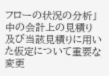フローの状況の分析」中の会計上の見積り及び当該見積りに用いた仮定について重要な変更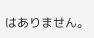はありません。